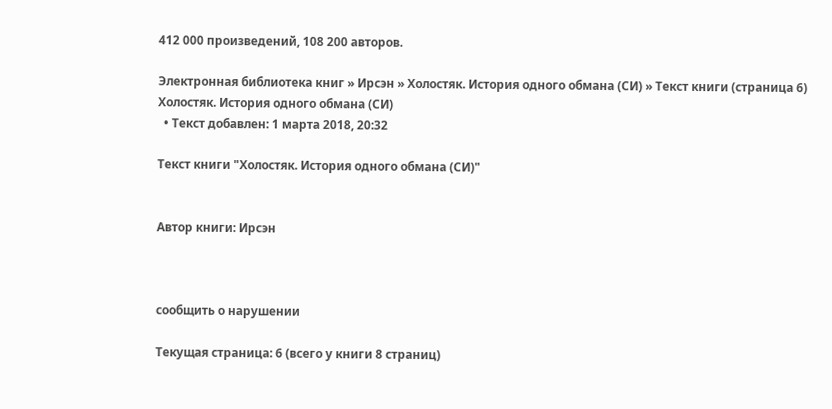412 000 произведений, 108 200 авторов.

Электронная библиотека книг » Ирсэн » Холостяк. История одного обмана (СИ) » Текст книги (страница 6)
Холостяк. История одного обмана (СИ)
  • Текст добавлен: 1 марта 2018, 20:32

Текст книги "Холостяк. История одного обмана (СИ)"


Автор книги: Ирсэн



сообщить о нарушении

Текущая страница: 6 (всего у книги 8 страниц)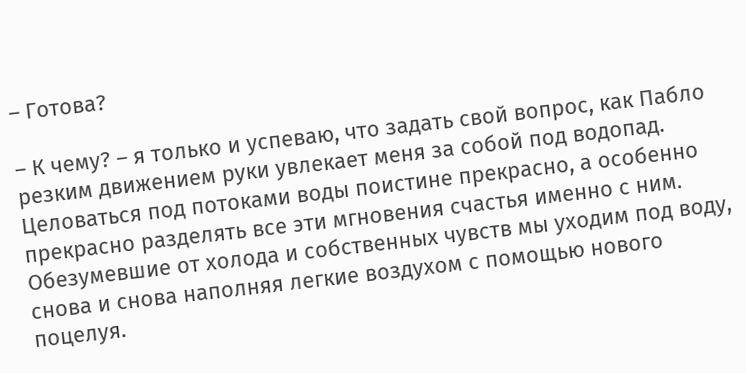– Готова?

– К чему? – я только и успеваю, что задать свой вопрос, как Пабло резким движением руки увлекает меня за собой под водопад. Целоваться под потоками воды поистине прекрасно, а особенно прекрасно разделять все эти мгновения счастья именно с ним. Обезумевшие от холода и собственных чувств мы уходим под воду, снова и снова наполняя легкие воздухом с помощью нового поцелуя.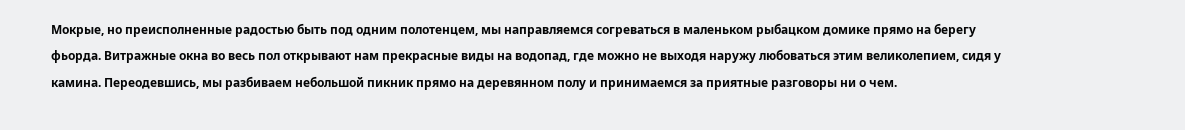Мокрые, но преисполненные радостью быть под одним полотенцем, мы направляемся согреваться в маленьком рыбацком домике прямо на берегу фьорда. Витражные окна во весь пол открывают нам прекрасные виды на водопад, где можно не выходя наружу любоваться этим великолепием, сидя у камина. Переодевшись, мы разбиваем небольшой пикник прямо на деревянном полу и принимаемся за приятные разговоры ни о чем.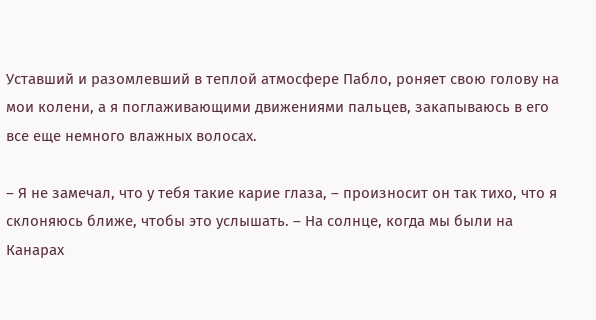Уставший и разомлевший в теплой атмосфере Пабло, роняет свою голову на мои колени, а я поглаживающими движениями пальцев, закапываюсь в его все еще немного влажных волосах.

– Я не замечал, что у тебя такие карие глаза, – произносит он так тихо, что я склоняюсь ближе, чтобы это услышать. – На солнце, когда мы были на Канарах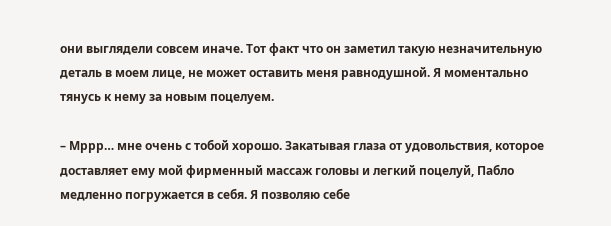они выглядели совсем иначе. Тот факт что он заметил такую незначительную деталь в моем лице, не может оставить меня равнодушной. Я моментально тянусь к нему за новым поцелуем.

– Мррр… мне очень с тобой хорошо. Закатывая глаза от удовольствия, которое доставляет ему мой фирменный массаж головы и легкий поцелуй, Пабло медленно погружается в себя. Я позволяю себе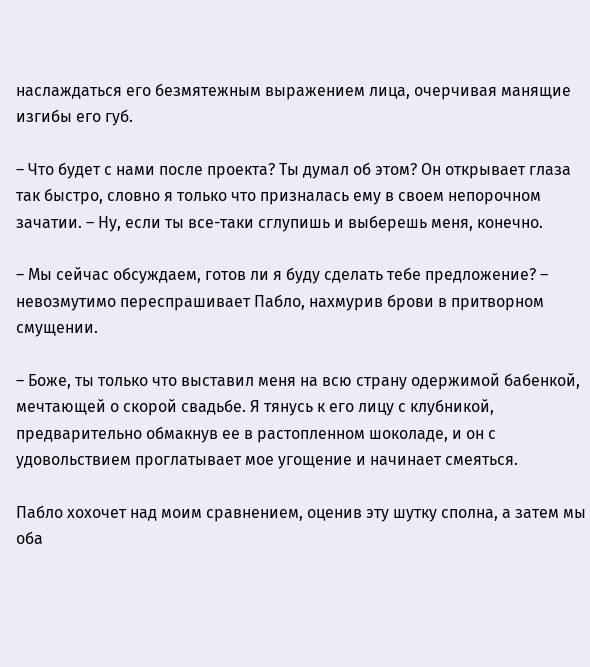наслаждаться его безмятежным выражением лица, очерчивая манящие изгибы его губ.

– Что будет с нами после проекта? Ты думал об этом? Он открывает глаза так быстро, словно я только что призналась ему в своем непорочном зачатии. – Ну, если ты все-таки сглупишь и выберешь меня, конечно.

– Мы сейчас обсуждаем, готов ли я буду сделать тебе предложение? – невозмутимо переспрашивает Пабло, нахмурив брови в притворном смущении.

– Боже, ты только что выставил меня на всю страну одержимой бабенкой, мечтающей о скорой свадьбе. Я тянусь к его лицу с клубникой, предварительно обмакнув ее в растопленном шоколаде, и он с удовольствием проглатывает мое угощение и начинает смеяться.

Пабло хохочет над моим сравнением, оценив эту шутку сполна, а затем мы оба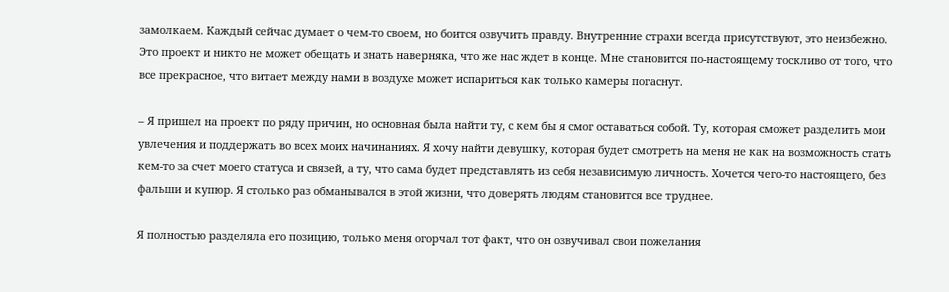замолкаем. Каждый сейчас думает о чем-то своем, но боится озвучить правду. Внутренние страхи всегда присутствуют, это неизбежно. Это проект и никто не может обещать и знать наверняка, что же нас ждет в конце. Мне становится по-настоящему тоскливо от того, что все прекрасное, что витает между нами в воздухе может испариться как только камеры погаснут.

– Я пришел на проект по ряду причин, но основная была найти ту, с кем бы я смог оставаться собой. Ту, которая сможет разделить мои увлечения и поддержать во всех моих начинаниях. Я хочу найти девушку, которая будет смотреть на меня не как на возможность стать кем-то за счет моего статуса и связей, а ту, что сама будет представлять из себя независимую личность. Хочется чего-то настоящего, без фальши и купюр. Я столько раз обманывался в этой жизни, что доверять людям становится все труднее.

Я полностью разделяла его позицию, только меня огорчал тот факт, что он озвучивал свои пожелания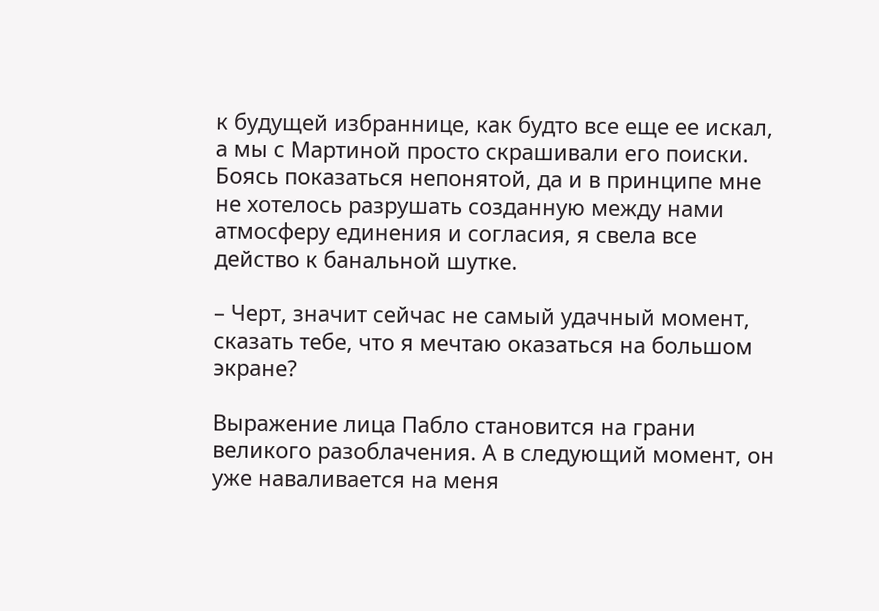к будущей избраннице, как будто все еще ее искал, а мы с Мартиной просто скрашивали его поиски. Боясь показаться непонятой, да и в принципе мне не хотелось разрушать созданную между нами атмосферу единения и согласия, я свела все действо к банальной шутке.

– Черт, значит сейчас не самый удачный момент, сказать тебе, что я мечтаю оказаться на большом экране?

Выражение лица Пабло становится на грани великого разоблачения. А в следующий момент, он уже наваливается на меня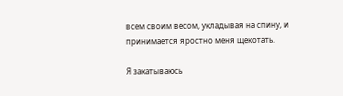всем своим весом, укладывая на спину, и принимается яростно меня щекотать.

Я закатываюсь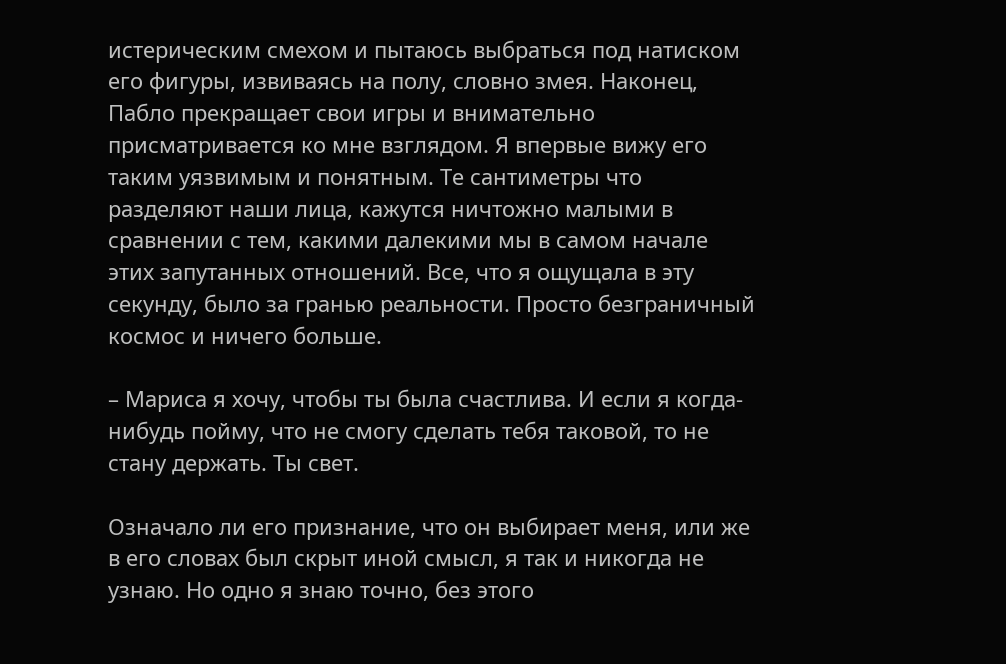истерическим смехом и пытаюсь выбраться под натиском его фигуры, извиваясь на полу, словно змея. Наконец, Пабло прекращает свои игры и внимательно присматривается ко мне взглядом. Я впервые вижу его таким уязвимым и понятным. Те сантиметры что разделяют наши лица, кажутся ничтожно малыми в сравнении с тем, какими далекими мы в самом начале этих запутанных отношений. Все, что я ощущала в эту секунду, было за гранью реальности. Просто безграничный космос и ничего больше.

– Мариса я хочу, чтобы ты была счастлива. И если я когда-нибудь пойму, что не смогу сделать тебя таковой, то не стану держать. Ты свет.

Означало ли его признание, что он выбирает меня, или же в его словах был скрыт иной смысл, я так и никогда не узнаю. Но одно я знаю точно, без этого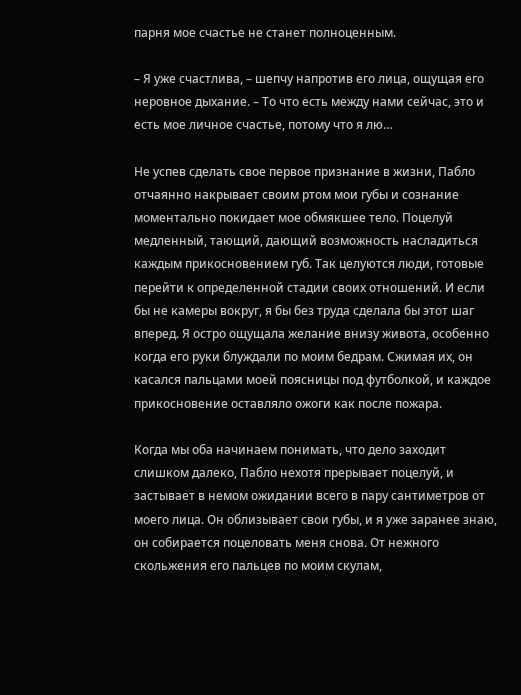парня мое счастье не станет полноценным.

– Я уже счастлива, – шепчу напротив его лица, ощущая его неровное дыхание. – То что есть между нами сейчас, это и есть мое личное счастье, потому что я лю…

Не успев сделать свое первое признание в жизни, Пабло отчаянно накрывает своим ртом мои губы и сознание моментально покидает мое обмякшее тело. Поцелуй медленный, тающий, дающий возможность насладиться каждым прикосновением губ. Так целуются люди, готовые перейти к определенной стадии своих отношений. И если бы не камеры вокруг, я бы без труда сделала бы этот шаг вперед. Я остро ощущала желание внизу живота, особенно когда его руки блуждали по моим бедрам. Сжимая их, он касался пальцами моей поясницы под футболкой, и каждое прикосновение оставляло ожоги как после пожара.

Когда мы оба начинаем понимать, что дело заходит слишком далеко, Пабло нехотя прерывает поцелуй, и застывает в немом ожидании всего в пару сантиметров от моего лица. Он облизывает свои губы, и я уже заранее знаю, он собирается поцеловать меня снова. От нежного скольжения его пальцев по моим скулам,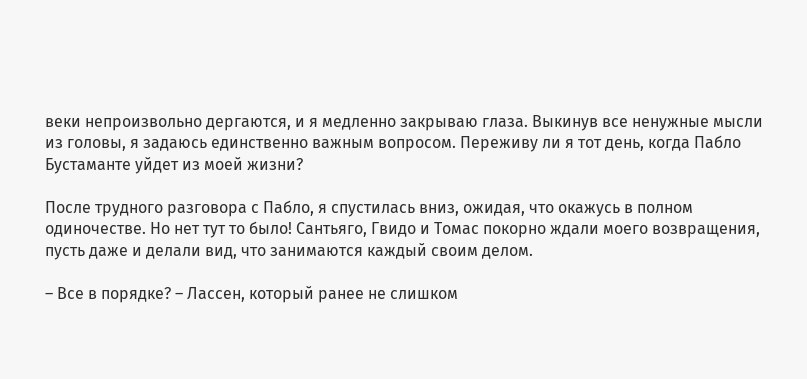веки непроизвольно дергаются, и я медленно закрываю глаза. Выкинув все ненужные мысли из головы, я задаюсь единственно важным вопросом. Переживу ли я тот день, когда Пабло Бустаманте уйдет из моей жизни?

После трудного разговора с Пабло, я спустилась вниз, ожидая, что окажусь в полном одиночестве. Но нет тут то было! Сантьяго, Гвидо и Томас покорно ждали моего возвращения, пусть даже и делали вид, что занимаются каждый своим делом.

– Все в порядке? – Лассен, который ранее не слишком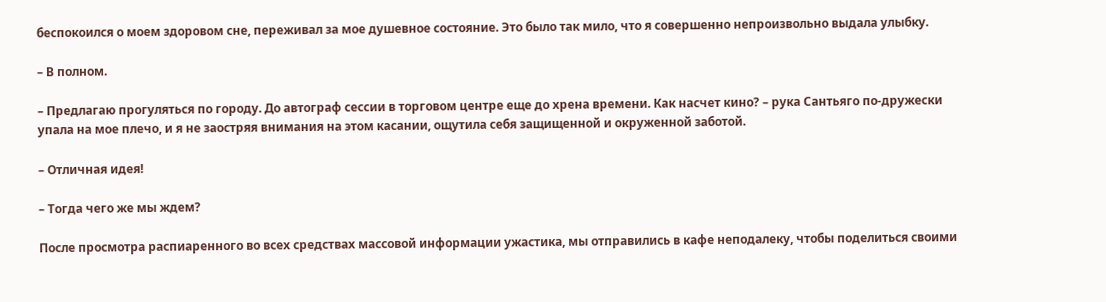беспокоился о моем здоровом сне, переживал за мое душевное состояние. Это было так мило, что я совершенно непроизвольно выдала улыбку.

– В полном.

– Предлагаю прогуляться по городу. До автограф сессии в торговом центре еще до хрена времени. Как насчет кино? – рука Сантьяго по-дружески упала на мое плечо, и я не заостряя внимания на этом касании, ощутила себя защищенной и окруженной заботой.

– Отличная идея!

– Тогда чего же мы ждем?

После просмотра распиаренного во всех средствах массовой информации ужастика, мы отправились в кафе неподалеку, чтобы поделиться своими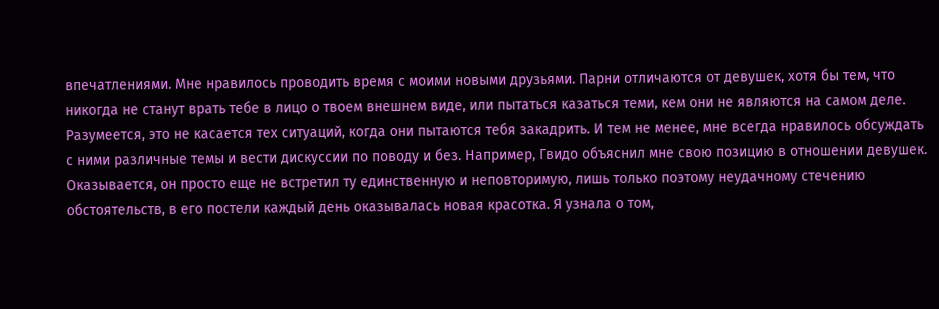впечатлениями. Мне нравилось проводить время с моими новыми друзьями. Парни отличаются от девушек, хотя бы тем, что никогда не станут врать тебе в лицо о твоем внешнем виде, или пытаться казаться теми, кем они не являются на самом деле. Разумеется, это не касается тех ситуаций, когда они пытаются тебя закадрить. И тем не менее, мне всегда нравилось обсуждать с ними различные темы и вести дискуссии по поводу и без. Например, Гвидо объяснил мне свою позицию в отношении девушек. Оказывается, он просто еще не встретил ту единственную и неповторимую, лишь только поэтому неудачному стечению обстоятельств, в его постели каждый день оказывалась новая красотка. Я узнала о том,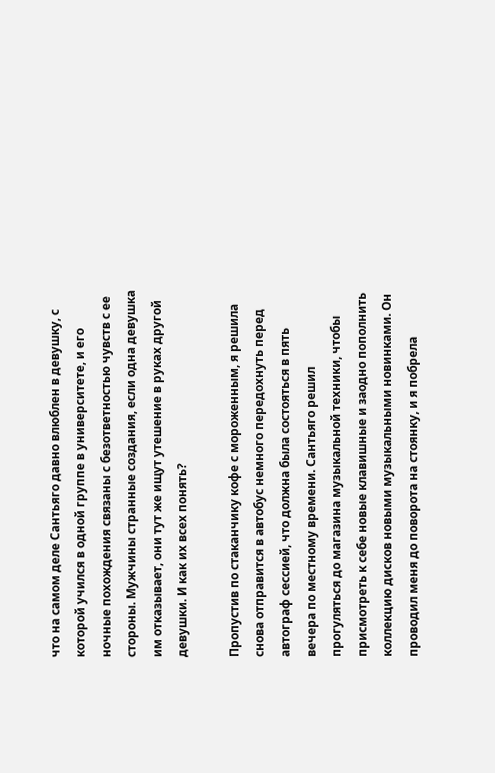что на самом деле Сантьяго давно влюблен в девушку, с которой учился в одной группе в университете, и его ночные похождения связаны с безответностью чувств с ее стороны. Мужчины странные создания, если одна девушка им отказывает, они тут же ищут утешение в руках другой девушки. И как их всех понять?

Пропустив по стаканчику кофе с мороженным, я решила снова отправится в автобус немного передохнуть перед автограф сессией, что должна была состояться в пять вечера по местному времени. Сантьяго решил прогуляться до магазина музыкальной техники, чтобы присмотреть к себе новые клавишные и заодно пополнить коллекцию дисков новыми музыкальными новинками. Он проводил меня до поворота на стоянку, и я побрела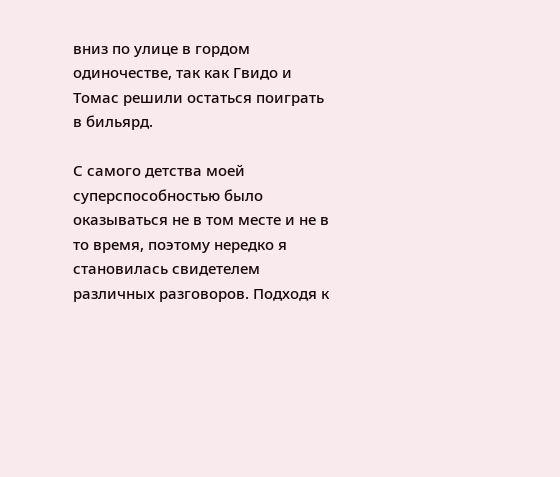вниз по улице в гордом одиночестве, так как Гвидо и Томас решили остаться поиграть в бильярд.

С самого детства моей суперспособностью было оказываться не в том месте и не в то время, поэтому нередко я становилась свидетелем различных разговоров. Подходя к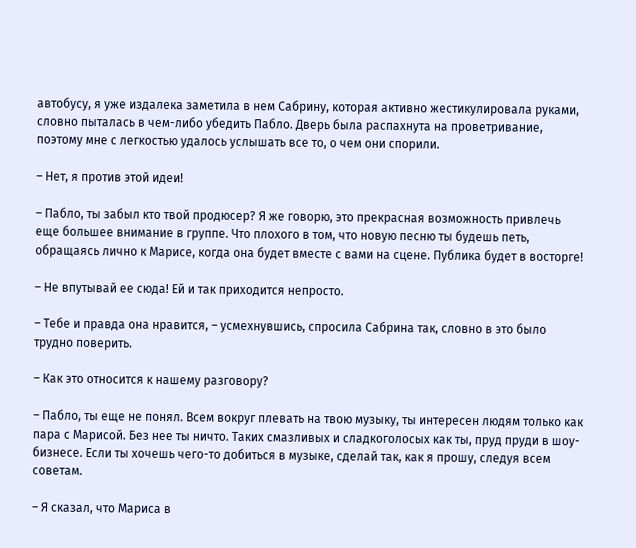автобусу, я уже издалека заметила в нем Сабрину, которая активно жестикулировала руками, словно пыталась в чем-либо убедить Пабло. Дверь была распахнута на проветривание, поэтому мне с легкостью удалось услышать все то, о чем они спорили.

– Нет, я против этой идеи!

– Пабло, ты забыл кто твой продюсер? Я же говорю, это прекрасная возможность привлечь еще большее внимание в группе. Что плохого в том, что новую песню ты будешь петь, обращаясь лично к Марисе, когда она будет вместе с вами на сцене. Публика будет в восторге!

– Не впутывай ее сюда! Ей и так приходится непросто.

– Тебе и правда она нравится, – усмехнувшись, спросила Сабрина так, словно в это было трудно поверить.

– Как это относится к нашему разговору?

– Пабло, ты еще не понял. Всем вокруг плевать на твою музыку, ты интересен людям только как пара с Марисой. Без нее ты ничто. Таких смазливых и сладкоголосых как ты, пруд пруди в шоу-бизнесе. Если ты хочешь чего-то добиться в музыке, сделай так, как я прошу, следуя всем советам.

– Я сказал, что Мариса в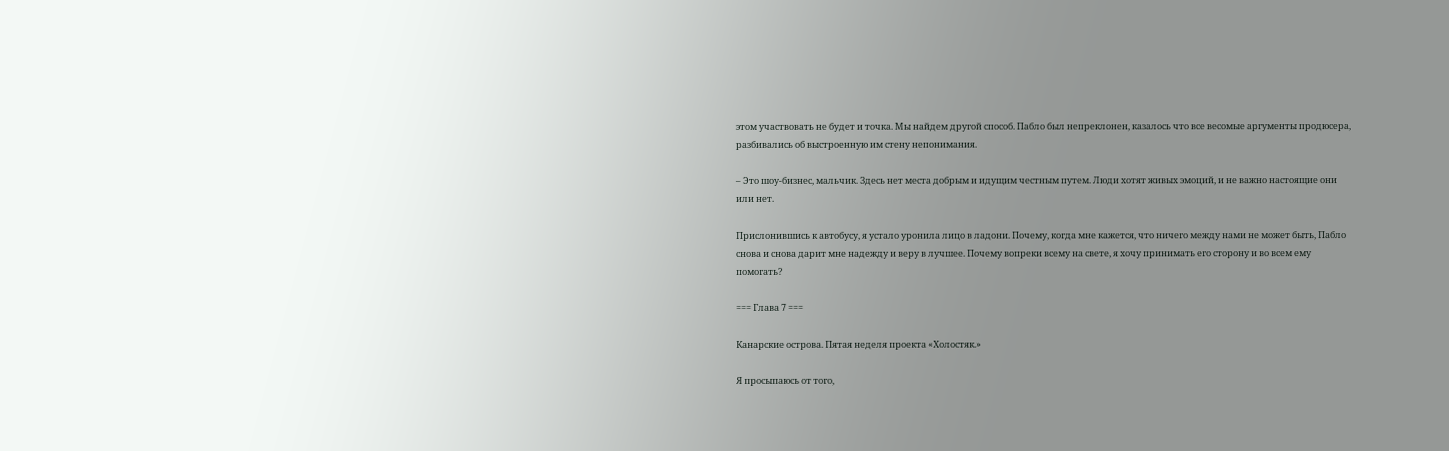этом участвовать не будет и точка. Мы найдем другой способ. Пабло был непреклонен, казалось что все весомые аргументы продюсера, разбивались об выстроенную им стену непонимания.

– Это шоу-бизнес, мальчик. Здесь нет места добрым и идущим честным путем. Люди хотят живых эмоций, и не важно настоящие они или нет.

Прислонившись к автобусу, я устало уронила лицо в ладони. Почему, когда мне кажется, что ничего между нами не может быть, Пабло снова и снова дарит мне надежду и веру в лучшее. Почему вопреки всему на свете, я хочу принимать его сторону и во всем ему помогать?

=== Глава 7 ===

Канарские острова. Пятая неделя проекта «Холостяк.»

Я просыпаюсь от того,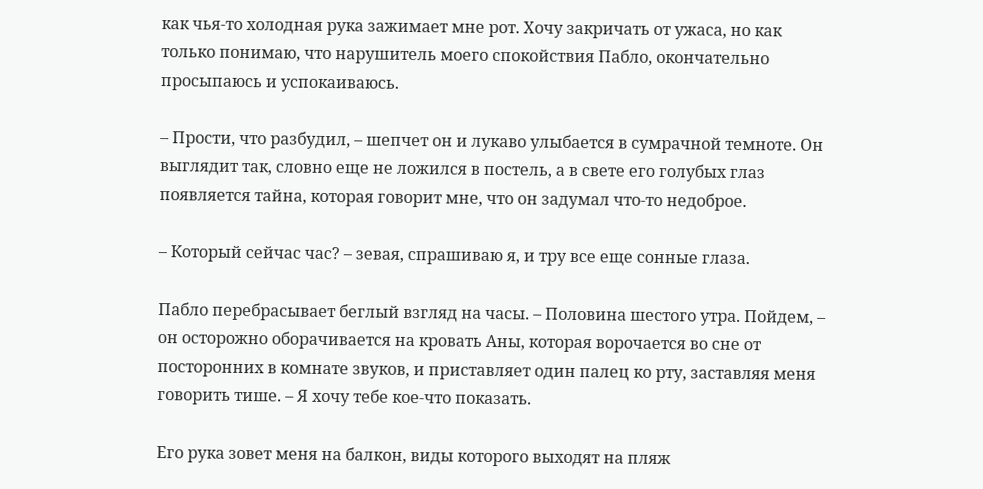как чья-то холодная рука зажимает мне рот. Хочу закричать от ужаса, но как только понимаю, что нарушитель моего спокойствия Пабло, окончательно просыпаюсь и успокаиваюсь.

– Прости, что разбудил, – шепчет он и лукаво улыбается в сумрачной темноте. Он выглядит так, словно еще не ложился в постель, а в свете его голубых глаз появляется тайна, которая говорит мне, что он задумал что-то недоброе.

– Который сейчас час? – зевая, спрашиваю я, и тру все еще сонные глаза.

Пабло перебрасывает беглый взгляд на часы. – Половина шестого утра. Пойдем, – он осторожно оборачивается на кровать Аны, которая ворочается во сне от посторонних в комнате звуков, и приставляет один палец ко рту, заставляя меня говорить тише. – Я хочу тебе кое-что показать.

Его рука зовет меня на балкон, виды которого выходят на пляж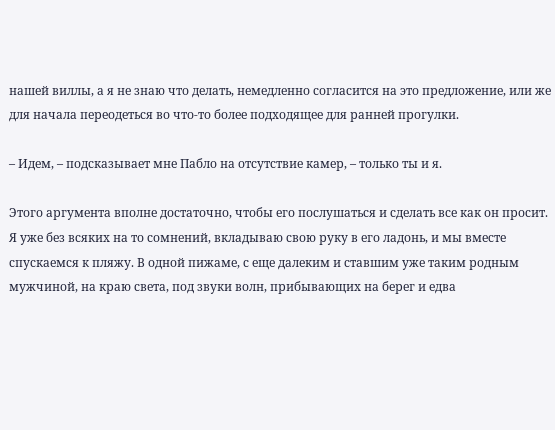нашей виллы, а я не знаю что делать, немедленно согласится на это предложение, или же для начала переодеться во что-то более подходящее для ранней прогулки.

– Идем, – подсказывает мне Пабло на отсутствие камер, – только ты и я.

Этого аргумента вполне достаточно, чтобы его послушаться и сделать все как он просит. Я уже без всяких на то сомнений, вкладываю свою руку в его ладонь, и мы вместе спускаемся к пляжу. В одной пижаме, с еще далеким и ставшим уже таким родным мужчиной, на краю света, под звуки волн, прибывающих на берег и едва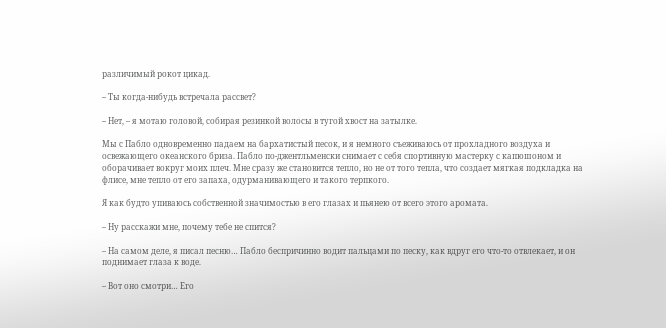различимый рокот цикад.

– Ты когда-нибудь встречала рассвет?

– Нет, – я мотаю головой, собирая резинкой волосы в тугой хвост на затылке.

Мы с Пабло одновременно падаем на бархатистый песок, и я немного съеживаюсь от прохладного воздуха и освежающего океанского бриза. Пабло по-джентльменски снимает с себя спортивную мастерку с капюшоном и оборачивает вокруг моих плеч. Мне сразу же становится тепло, но не от того тепла, что создает мягкая подкладка на флисе, мне тепло от его запаха, одурманивающего и такого терпкого.

Я как будто упиваюсь собственной значимостью в его глазах и пьянею от всего этого аромата.

– Ну расскажи мне, почему тебе не спится?

– На самом деле, я писал песню… Пабло беспричинно водит пальцами по песку, как вдруг его что-то отвлекает, и он поднимает глаза к воде.

– Вот оно смотри… Его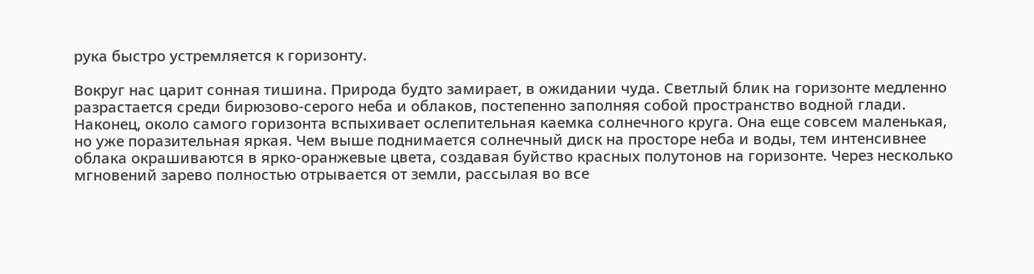рука быстро устремляется к горизонту.

Вокруг нас царит сонная тишина. Природа будто замирает, в ожидании чуда. Светлый блик на горизонте медленно разрастается среди бирюзово-серого неба и облаков, постепенно заполняя собой пространство водной глади. Наконец, около самого горизонта вспыхивает ослепительная каемка солнечного круга. Она еще совсем маленькая, но уже поразительная яркая. Чем выше поднимается солнечный диск на просторе неба и воды, тем интенсивнее облака окрашиваются в ярко-оранжевые цвета, создавая буйство красных полутонов на горизонте. Через несколько мгновений зарево полностью отрывается от земли, рассылая во все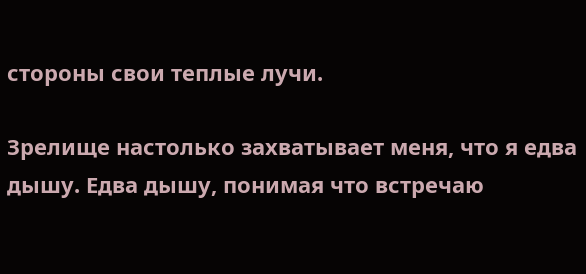стороны свои теплые лучи.

Зрелище настолько захватывает меня, что я едва дышу. Едва дышу, понимая что встречаю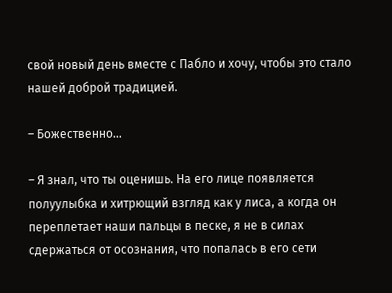свой новый день вместе с Пабло и хочу, чтобы это стало нашей доброй традицией.

– Божественно…

– Я знал, что ты оценишь. На его лице появляется полуулыбка и хитрющий взгляд как у лиса, а когда он переплетает наши пальцы в песке, я не в силах сдержаться от осознания, что попалась в его сети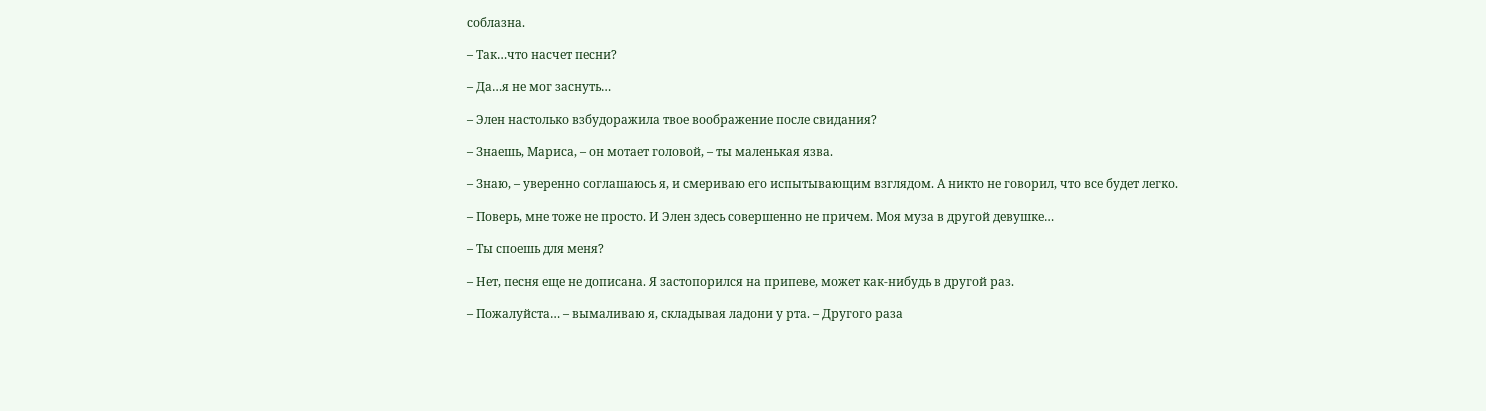соблазна.

– Так…что насчет песни?

– Да…я не мог заснуть…

– Элен настолько взбудоражила твое воображение после свидания?

– Знаешь, Мариса, – он мотает головой, – ты маленькая язва.

– Знаю, – уверенно соглашаюсь я, и смериваю его испытывающим взглядом. А никто не говорил, что все будет легко.

– Поверь, мне тоже не просто. И Элен здесь совершенно не причем. Моя муза в другой девушке…

– Ты споешь для меня?

– Нет, песня еще не дописана. Я застопорился на припеве, может как-нибудь в другой раз.

– Пожалуйста… – вымаливаю я, складывая ладони у рта. – Другого раза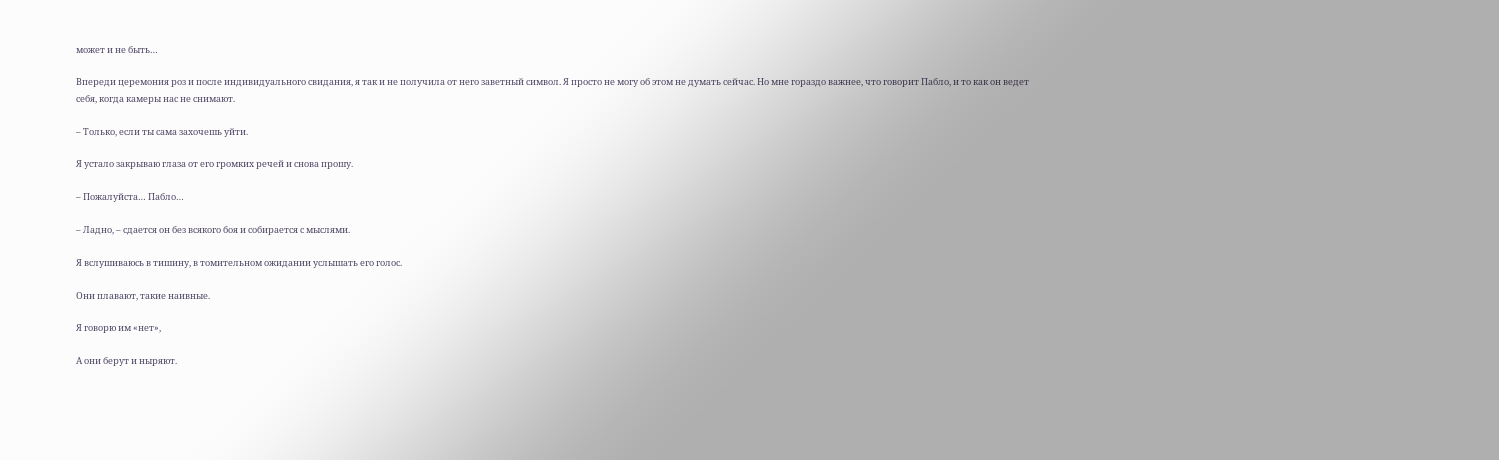может и не быть…

Впереди церемония роз и после индивидуального свидания, я так и не получила от него заветный символ. Я просто не могу об этом не думать сейчас. Но мне гораздо важнее, что говорит Пабло, и то как он ведет себя, когда камеры нас не снимают.

– Только, если ты сама захочешь уйти.

Я устало закрываю глаза от его громких речей и снова прошу.

– Пожалуйста… Пабло…

– Ладно, – сдается он без всякого боя и собирается с мыслями.

Я вслушиваюсь в тишину, в томительном ожидании услышать его голос.

Они плавают, такие наивные.

Я говорю им «нет»,

А они берут и ныряют.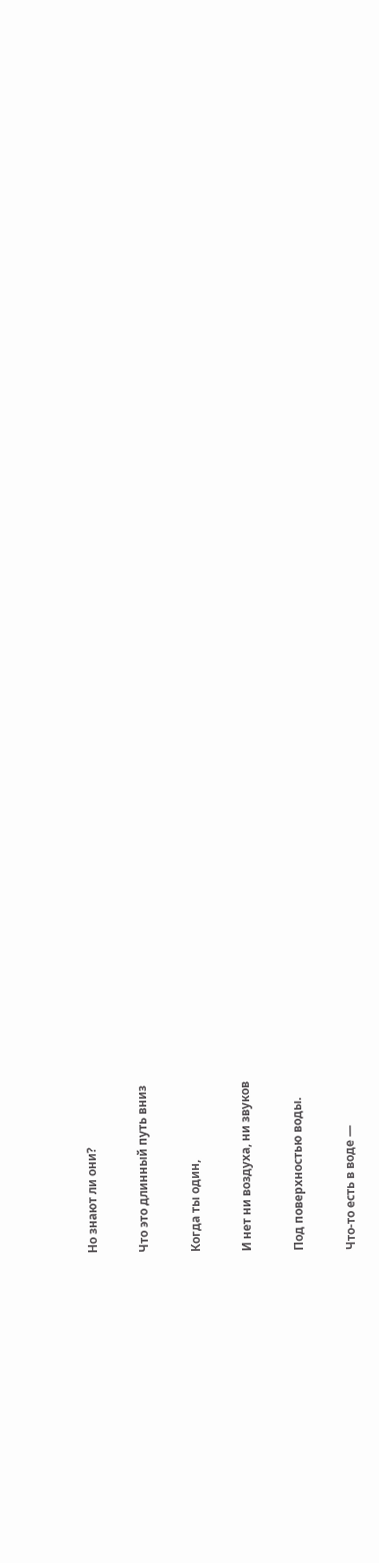Но знают ли они?

Что это длинный путь вниз

Когда ты один,

И нет ни воздуха, ни звуков

Под поверхностью воды.

Что-то есть в воде —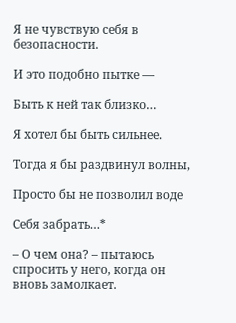Я не чувствую себя в безопасности.

И это подобно пытке —

Быть к ней так близко…

Я хотел бы быть сильнее.

Тогда я бы раздвинул волны,

Просто бы не позволил воде

Себя забрать…*

– О чем она? – пытаюсь спросить у него, когда он вновь замолкает.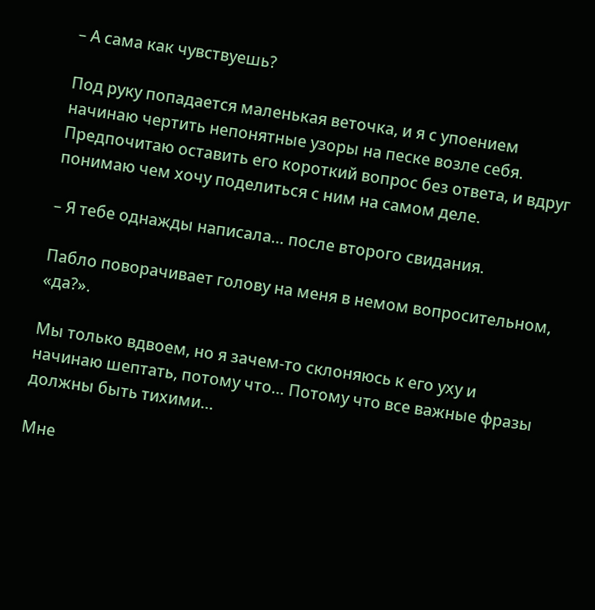– А сама как чувствуешь?

Под руку попадается маленькая веточка, и я с упоением начинаю чертить непонятные узоры на песке возле себя. Предпочитаю оставить его короткий вопрос без ответа, и вдруг понимаю чем хочу поделиться с ним на самом деле.

– Я тебе однажды написала… после второго свидания.

Пабло поворачивает голову на меня в немом вопросительном, «да?».

Мы только вдвоем, но я зачем-то склоняюсь к его уху и начинаю шептать, потому что… Потому что все важные фразы должны быть тихими…

Мне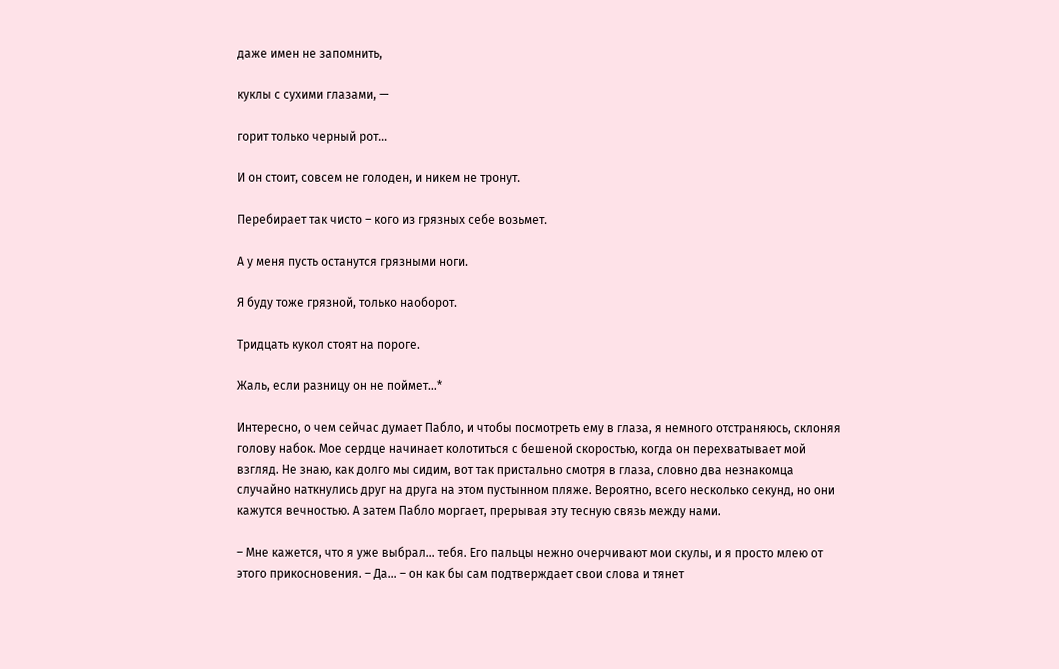даже имен не запомнить,

куклы с сухими глазами, —

горит только черный рот…

И он стоит, совсем не голоден, и никем не тронут.

Перебирает так чисто – кого из грязных себе возьмет.

А у меня пусть останутся грязными ноги.

Я буду тоже грязной, только наоборот.

Тридцать кукол стоят на пороге.

Жаль, если разницу он не поймет…*

Интересно, о чем сейчас думает Пабло, и чтобы посмотреть ему в глаза, я немного отстраняюсь, склоняя голову набок. Мое сердце начинает колотиться с бешеной скоростью, когда он перехватывает мой взгляд. Не знаю, как долго мы сидим, вот так пристально смотря в глаза, словно два незнакомца случайно наткнулись друг на друга на этом пустынном пляже. Вероятно, всего несколько секунд, но они кажутся вечностью. А затем Пабло моргает, прерывая эту тесную связь между нами.

– Мне кажется, что я уже выбрал… тебя. Его пальцы нежно очерчивают мои скулы, и я просто млею от этого прикосновения. – Да… – он как бы сам подтверждает свои слова и тянет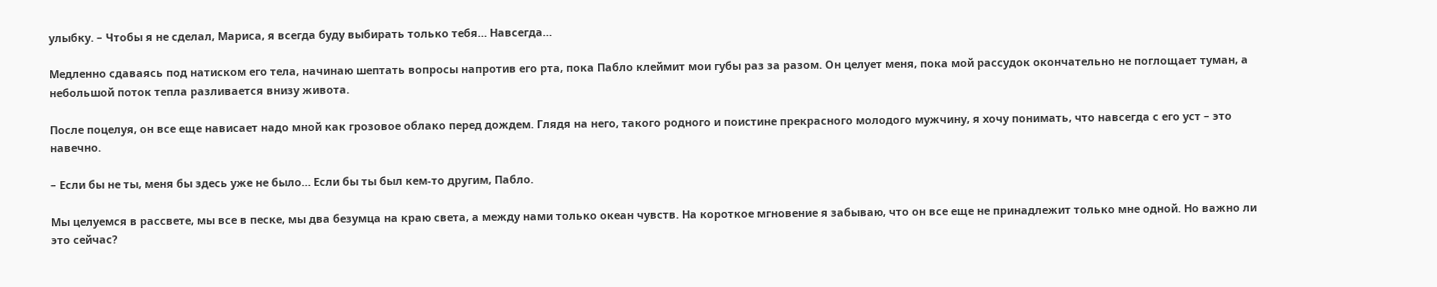улыбку. – Чтобы я не сделал, Мариса, я всегда буду выбирать только тебя… Навсегда…

Медленно сдаваясь под натиском его тела, начинаю шептать вопросы напротив его рта, пока Пабло клеймит мои губы раз за разом. Он целует меня, пока мой рассудок окончательно не поглощает туман, а небольшой поток тепла разливается внизу живота.

После поцелуя, он все еще нависает надо мной как грозовое облако перед дождем. Глядя на него, такого родного и поистине прекрасного молодого мужчину, я хочу понимать, что навсегда с его уст – это навечно.

– Если бы не ты, меня бы здесь уже не было… Если бы ты был кем-то другим, Пабло.

Мы целуемся в рассвете, мы все в песке, мы два безумца на краю света, а между нами только океан чувств. На короткое мгновение я забываю, что он все еще не принадлежит только мне одной. Но важно ли это сейчас?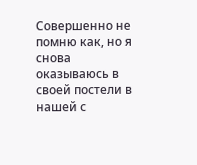Совершенно не помню как, но я снова оказываюсь в своей постели в нашей с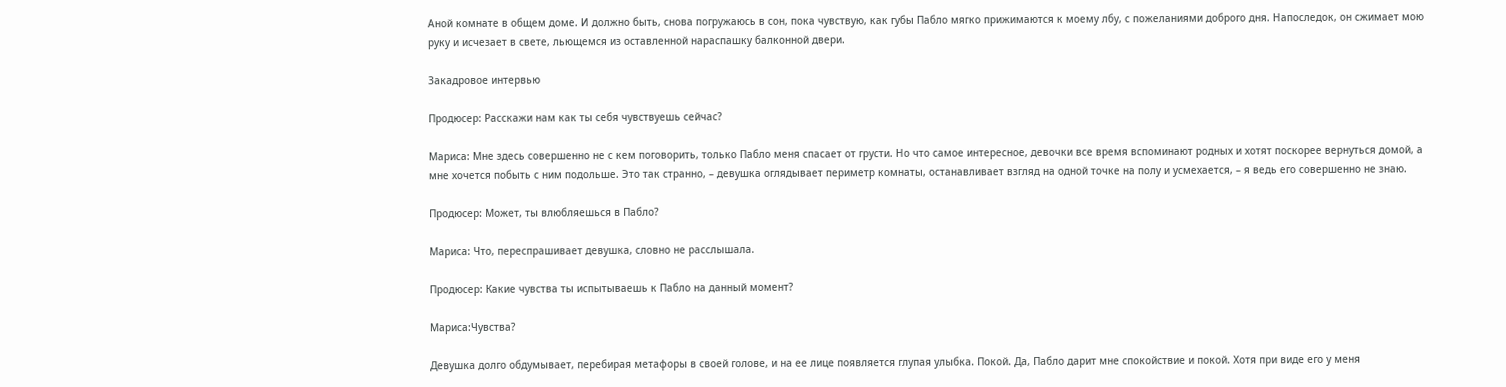Аной комнате в общем доме. И должно быть, снова погружаюсь в сон, пока чувствую, как губы Пабло мягко прижимаются к моему лбу, с пожеланиями доброго дня. Напоследок, он сжимает мою руку и исчезает в свете, льющемся из оставленной нараспашку балконной двери.

Закадровое интервью

Продюсер: Расскажи нам как ты себя чувствуешь сейчас?

Мариса: Мне здесь совершенно не с кем поговорить, только Пабло меня спасает от грусти. Но что самое интересное, девочки все время вспоминают родных и хотят поскорее вернуться домой, а мне хочется побыть с ним подольше. Это так странно, – девушка оглядывает периметр комнаты, останавливает взгляд на одной точке на полу и усмехается, – я ведь его совершенно не знаю.

Продюсер: Может, ты влюбляешься в Пабло?

Мариса: Что, переспрашивает девушка, словно не расслышала.

Продюсер: Какие чувства ты испытываешь к Пабло на данный момент?

Мариса:Чувства?

Девушка долго обдумывает, перебирая метафоры в своей голове, и на ее лице появляется глупая улыбка. Покой. Да, Пабло дарит мне спокойствие и покой. Хотя при виде его у меня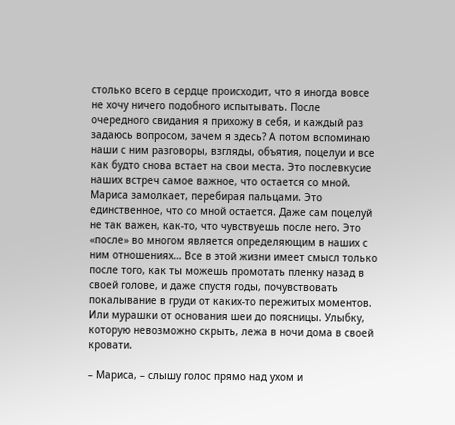столько всего в сердце происходит, что я иногда вовсе не хочу ничего подобного испытывать. После очередного свидания я прихожу в себя, и каждый раз задаюсь вопросом, зачем я здесь? А потом вспоминаю наши с ним разговоры, взгляды, объятия, поцелуи и все как будто снова встает на свои места. Это послевкусие наших встреч самое важное, что остается со мной. Мариса замолкает, перебирая пальцами. Это единственное, что со мной остается. Даже сам поцелуй не так важен, как-то, что чувствуешь после него. Это «после» во многом является определяющим в наших с ним отношениях… Все в этой жизни имеет смысл только после того, как ты можешь промотать пленку назад в своей голове, и даже спустя годы, почувствовать покалывание в груди от каких-то пережитых моментов. Или мурашки от основания шеи до поясницы. Улыбку, которую невозможно скрыть, лежа в ночи дома в своей кровати.

– Мариса, – слышу голос прямо над ухом и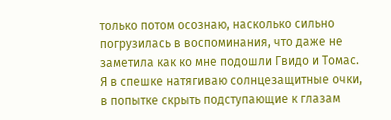только потом осознаю, насколько сильно погрузилась в воспоминания, что даже не заметила как ко мне подошли Гвидо и Томас. Я в спешке натягиваю солнцезащитные очки, в попытке скрыть подступающие к глазам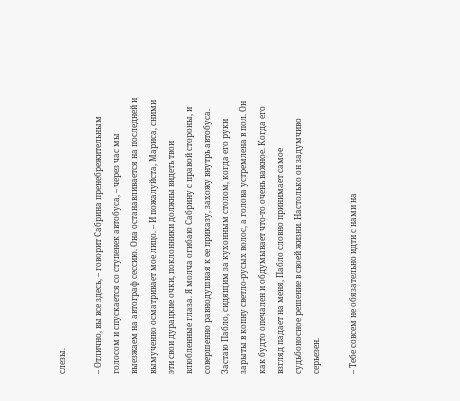слезы.

– Отлично, вы все здесь, – говорит Сабрина пренебрежительным голосом и спускается со ступенек автобуса, – через час мы выезжаем на автограф сессию. Она останавливается на последней и вымученно осматривает мое лицо. – И пожалуйста, Мариса, сними эти свои дурацкие очки, поклонники должны видеть твои влюбленные глаза. Я молча огибаю Сабрину с правой стороны, и совершенно равнодушная к ее приказу, захожу внутрь автобуса. Застаю Пабло, сидящим за кухонным столом, когда его руки зарыты в копну светло-русых волос, а голова устремлена в пол. Он как будто опечален и обдумывает что-то очень важное. Когда его взгляд падает на меня, Пабло словно принимает самое судьбоносное решение в своей жизни. Настолько он задумчиво серьезен.

– Тебе совсем не обязательно идти с нами на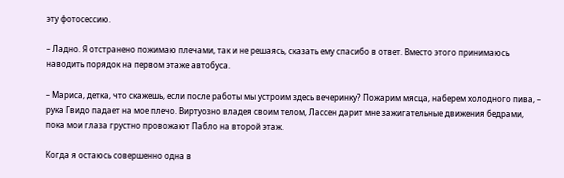эту фотосессию.

– Ладно. Я отстранено пожимаю плечами, так и не решаясь, сказать ему спасибо в ответ. Вместо этого принимаюсь наводить порядок на первом этаже автобуса.

– Мариса, детка, что скажешь, если после работы мы устроим здесь вечеринку? Пожарим мясца, наберем холодного пива, – рука Гвидо падает на мое плечо. Виртуозно владея своим телом, Лассен дарит мне зажигательные движения бедрами, пока мои глаза грустно провожают Пабло на второй этаж.

Когда я остаюсь совершенно одна в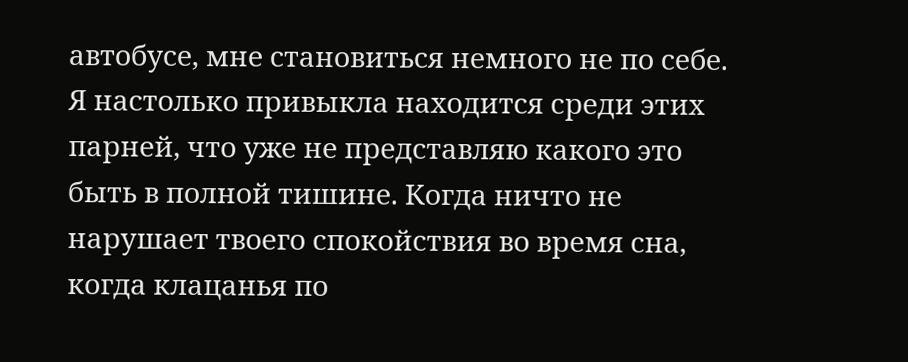автобусе, мне становиться немного не по себе. Я настолько привыкла находится среди этих парней, что уже не представляю какого это быть в полной тишине. Когда ничто не нарушает твоего спокойствия во время сна, когда клацанья по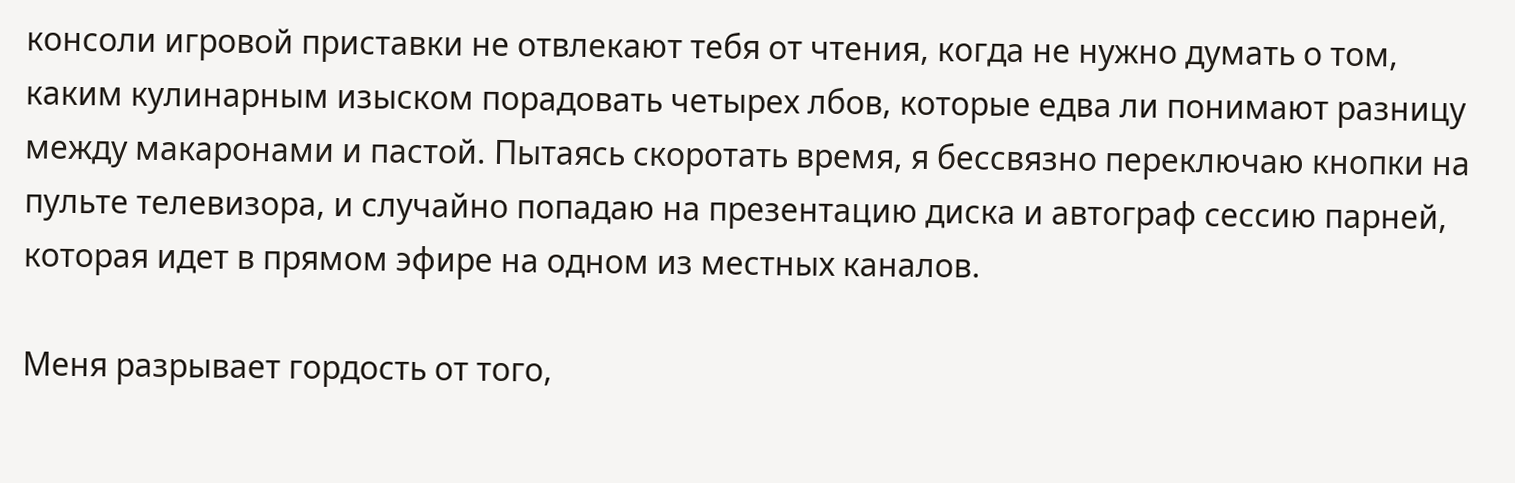консоли игровой приставки не отвлекают тебя от чтения, когда не нужно думать о том, каким кулинарным изыском порадовать четырех лбов, которые едва ли понимают разницу между макаронами и пастой. Пытаясь скоротать время, я бессвязно переключаю кнопки на пульте телевизора, и случайно попадаю на презентацию диска и автограф сессию парней, которая идет в прямом эфире на одном из местных каналов.

Меня разрывает гордость от того,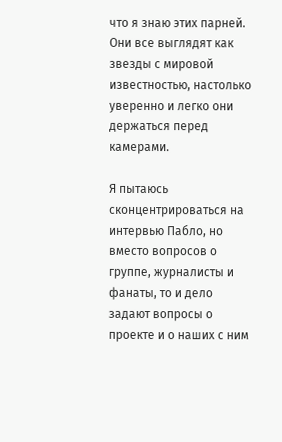что я знаю этих парней. Они все выглядят как звезды с мировой известностью, настолько уверенно и легко они держаться перед камерами.

Я пытаюсь сконцентрироваться на интервью Пабло, но вместо вопросов о группе, журналисты и фанаты, то и дело задают вопросы о проекте и о наших с ним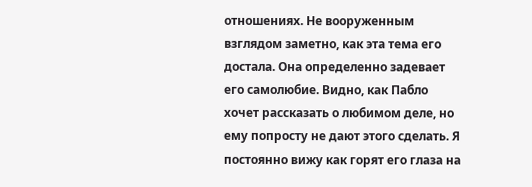отношениях. Не вооруженным взглядом заметно, как эта тема его достала. Она определенно задевает его самолюбие. Видно, как Пабло хочет рассказать о любимом деле, но ему попросту не дают этого сделать. Я постоянно вижу как горят его глаза на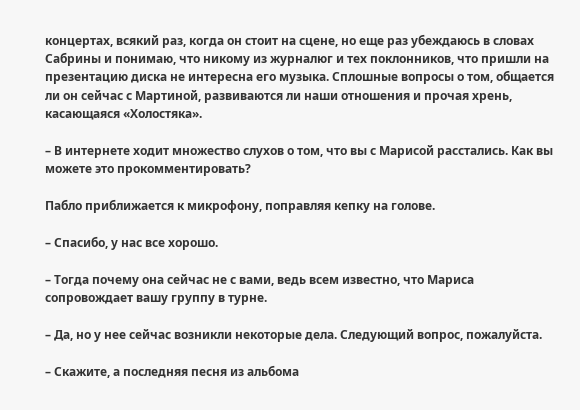концертах, всякий раз, когда он стоит на сцене, но еще раз убеждаюсь в словах Сабрины и понимаю, что никому из журналюг и тех поклонников, что пришли на презентацию диска не интересна его музыка. Сплошные вопросы о том, общается ли он сейчас с Мартиной, развиваются ли наши отношения и прочая хрень, касающаяся «Холостяка».

– В интернете ходит множество слухов о том, что вы с Марисой расстались. Как вы можете это прокомментировать?

Пабло приближается к микрофону, поправляя кепку на голове.

– Спасибо, у нас все хорошо.

– Тогда почему она сейчас не с вами, ведь всем известно, что Мариса сопровождает вашу группу в турне.

– Да, но у нее сейчас возникли некоторые дела. Следующий вопрос, пожалуйста.

– Скажите, а последняя песня из альбома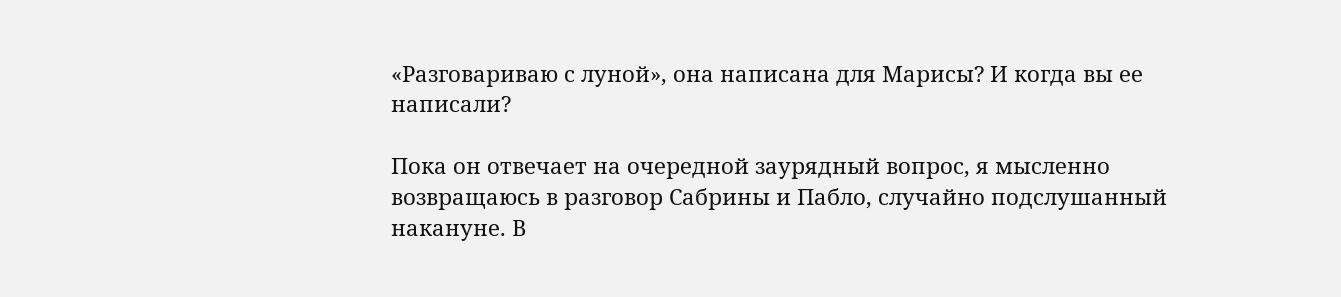«Разговариваю с луной», она написана для Марисы? И когда вы ее написали?

Пока он отвечает на очередной заурядный вопрос, я мысленно возвращаюсь в разговор Сабрины и Пабло, случайно подслушанный накануне. В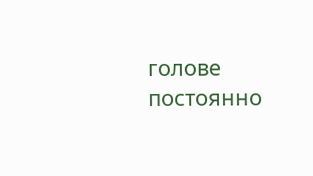голове постоянно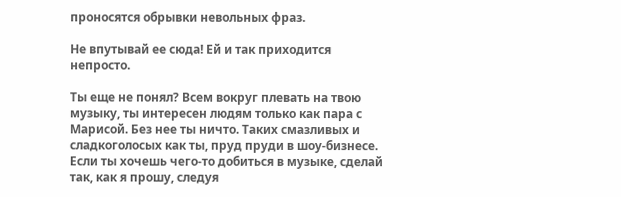проносятся обрывки невольных фраз.

Не впутывай ее сюда! Ей и так приходится непросто.

Ты еще не понял? Всем вокруг плевать на твою музыку, ты интересен людям только как пара с Марисой. Без нее ты ничто. Таких смазливых и сладкоголосых как ты, пруд пруди в шоу-бизнесе. Если ты хочешь чего-то добиться в музыке, сделай так, как я прошу, следуя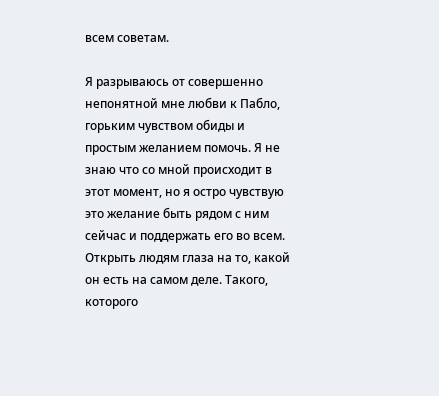всем советам.

Я разрываюсь от совершенно непонятной мне любви к Пабло, горьким чувством обиды и простым желанием помочь. Я не знаю что со мной происходит в этот момент, но я остро чувствую это желание быть рядом с ним сейчас и поддержать его во всем. Открыть людям глаза на то, какой он есть на самом деле. Такого, которого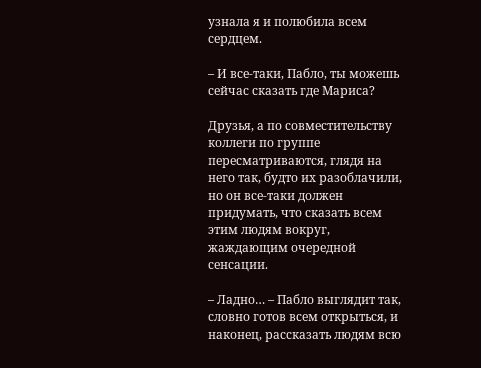узнала я и полюбила всем сердцем.

– И все-таки, Пабло, ты можешь сейчас сказать где Мариса?

Друзья, а по совместительству коллеги по группе пересматриваются, глядя на него так, будто их разоблачили, но он все-таки должен придумать, что сказать всем этим людям вокруг, жаждающим очередной сенсации.

– Ладно… – Пабло выглядит так, словно готов всем открыться, и наконец, рассказать людям всю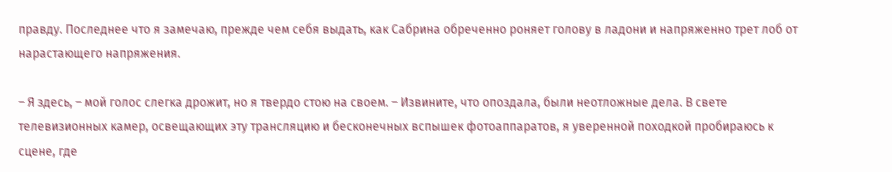правду. Последнее что я замечаю, прежде чем себя выдать, как Сабрина обреченно роняет голову в ладони и напряженно трет лоб от нарастающего напряжения.

– Я здесь, – мой голос слегка дрожит, но я твердо стою на своем. – Извините, что опоздала, были неотложные дела. В свете телевизионных камер, освещающих эту трансляцию и бесконечных вспышек фотоаппаратов, я уверенной походкой пробираюсь к сцене, где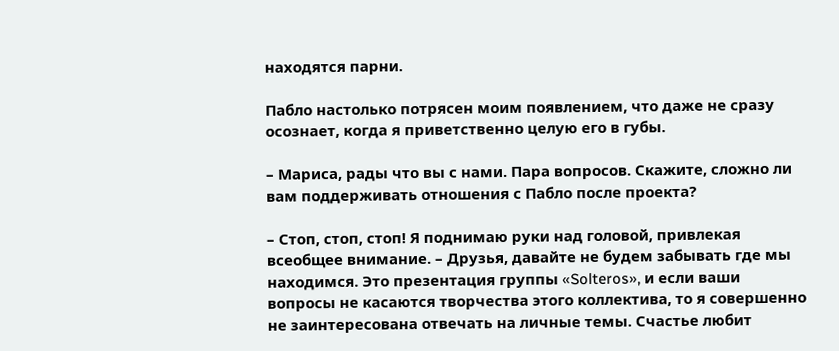находятся парни.

Пабло настолько потрясен моим появлением, что даже не сразу осознает, когда я приветственно целую его в губы.

– Мариса, рады что вы с нами. Пара вопросов. Скажите, сложно ли вам поддерживать отношения с Пабло после проекта?

– Стоп, стоп, стоп! Я поднимаю руки над головой, привлекая всеобщее внимание. – Друзья, давайте не будем забывать где мы находимся. Это презентация группы «Solteros», и если ваши вопросы не касаются творчества этого коллектива, то я совершенно не заинтересована отвечать на личные темы. Счастье любит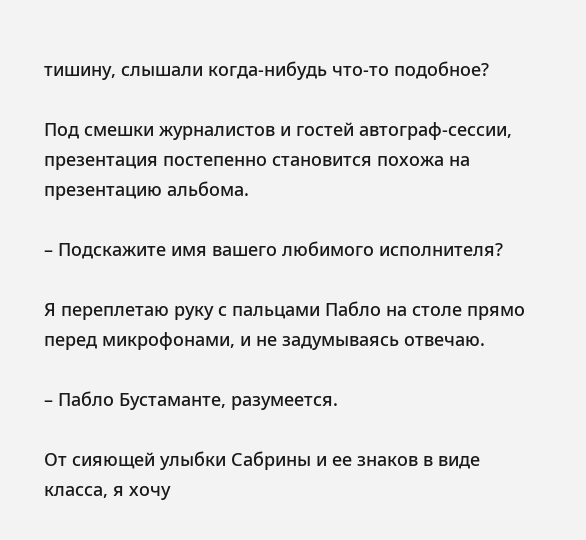тишину, слышали когда-нибудь что-то подобное?

Под смешки журналистов и гостей автограф-сессии, презентация постепенно становится похожа на презентацию альбома.

– Подскажите имя вашего любимого исполнителя?

Я переплетаю руку с пальцами Пабло на столе прямо перед микрофонами, и не задумываясь отвечаю.

– Пабло Бустаманте, разумеется.

От сияющей улыбки Сабрины и ее знаков в виде класса, я хочу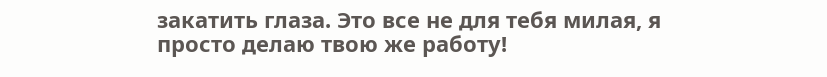закатить глаза. Это все не для тебя милая, я просто делаю твою же работу!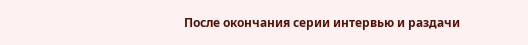После окончания серии интервью и раздачи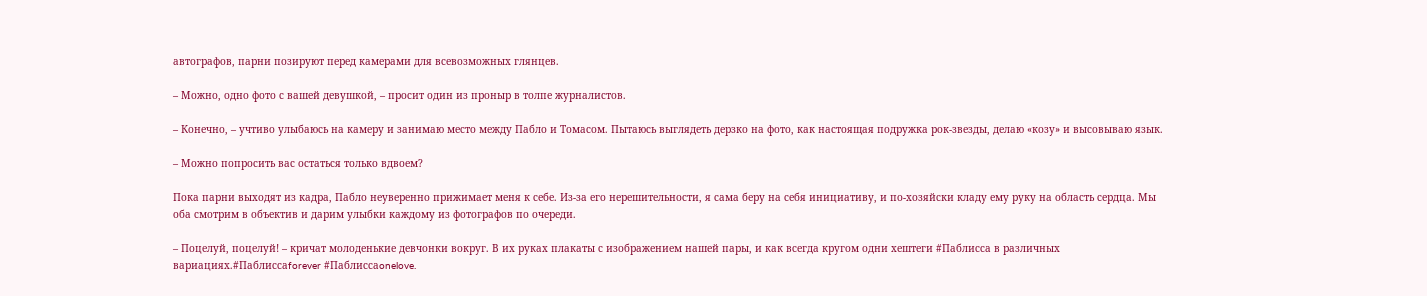автографов, парни позируют перед камерами для всевозможных глянцев.

– Можно, одно фото с вашей девушкой, – просит один из проныр в толпе журналистов.

– Конечно, – учтиво улыбаюсь на камеру и занимаю место между Пабло и Томасом. Пытаюсь выглядеть дерзко на фото, как настоящая подружка рок-звезды, делаю «козу» и высовываю язык.

– Можно попросить вас остаться только вдвоем?

Пока парни выходят из кадра, Пабло неуверенно прижимает меня к себе. Из-за его нерешительности, я сама беру на себя инициативу, и по-хозяйски кладу ему руку на область сердца. Мы оба смотрим в объектив и дарим улыбки каждому из фотографов по очереди.

– Поцелуй, поцелуй! – кричат молоденькие девчонки вокруг. В их руках плакаты с изображением нашей пары, и как всегда кругом одни хештеги #Паблисса в различных вариациях.#Паблиссаforever #Паблиссаonelove.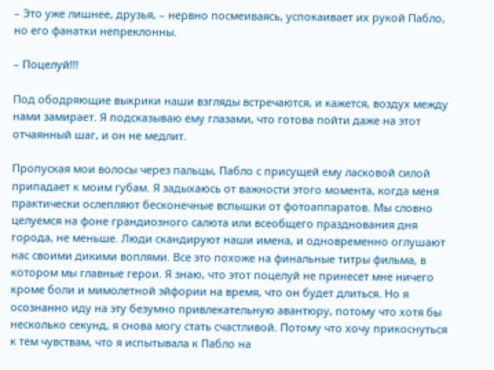– Это уже лишнее, друзья, – нервно посмеиваясь, успокаивает их рукой Пабло, но его фанатки непреклонны.

– Поцелуй!!!

Под ободряющие выкрики наши взгляды встречаются, и кажется, воздух между нами замирает. Я подсказываю ему глазами, что готова пойти даже на этот отчаянный шаг, и он не медлит.

Пропуская мои волосы через пальцы, Пабло с присущей ему ласковой силой припадает к моим губам. Я задыхаюсь от важности этого момента, когда меня практически ослепляют бесконечные вспышки от фотоаппаратов. Мы словно целуемся на фоне грандиозного салюта или всеобщего празднования дня города, не меньше. Люди скандируют наши имена, и одновременно оглушают нас своими дикими воплями. Все это похоже на финальные титры фильма, в котором мы главные герои. Я знаю, что этот поцелуй не принесет мне ничего кроме боли и мимолетной эйфории на время, что он будет длиться. Но я осознанно иду на эту безумно привлекательную авантюру, потому что хотя бы несколько секунд, я снова могу стать счастливой. Потому что хочу прикоснуться к тем чувствам, что я испытывала к Пабло на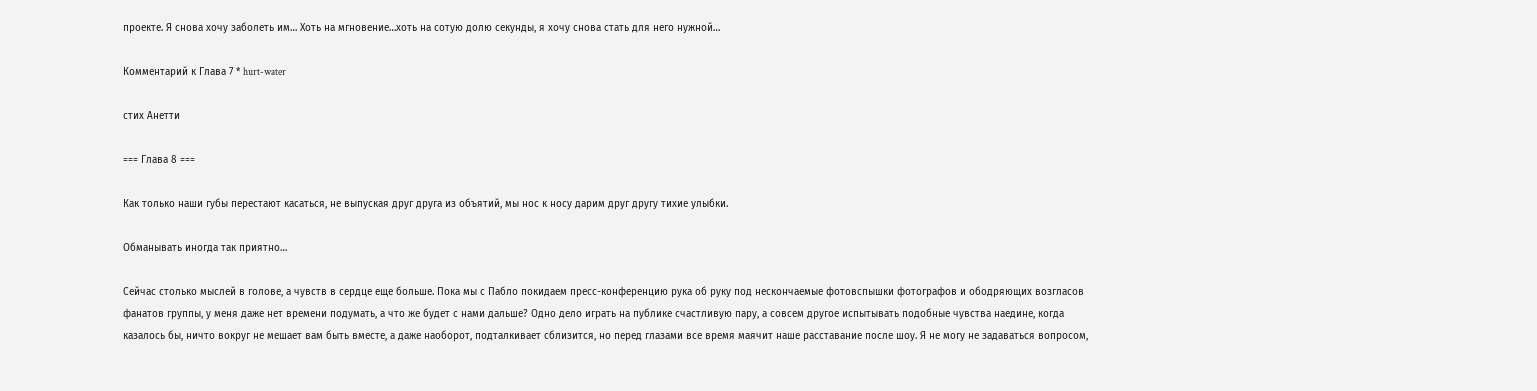проекте. Я снова хочу заболеть им… Хоть на мгновение…хоть на сотую долю секунды, я хочу снова стать для него нужной…

Комментарий к Глава 7 * hurt-water

стих Анетти

=== Глава 8 ===

Как только наши губы перестают касаться, не выпуская друг друга из объятий, мы нос к носу дарим друг другу тихие улыбки.

Обманывать иногда так приятно…

Сейчас столько мыслей в голове, а чувств в сердце еще больше. Пока мы с Пабло покидаем пресс-конференцию рука об руку под нескончаемые фотовспышки фотографов и ободряющих возгласов фанатов группы, у меня даже нет времени подумать, а что же будет с нами дальше? Одно дело играть на публике счастливую пару, а совсем другое испытывать подобные чувства наедине, когда казалось бы, ничто вокруг не мешает вам быть вместе, а даже наоборот, подталкивает сблизится, но перед глазами все время маячит наше расставание после шоу. Я не могу не задаваться вопросом,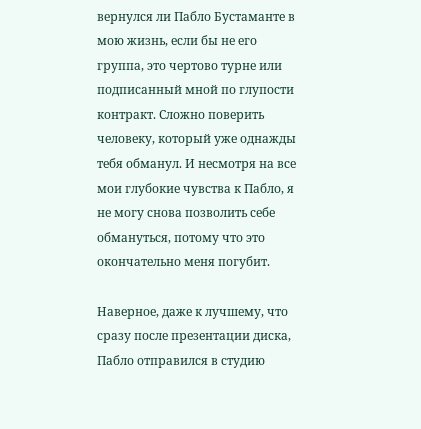вернулся ли Пабло Бустаманте в мою жизнь, если бы не его группа, это чертово турне или подписанный мной по глупости контракт. Сложно поверить человеку, который уже однажды тебя обманул. И несмотря на все мои глубокие чувства к Пабло, я не могу снова позволить себе обмануться, потому что это окончательно меня погубит.

Наверное, даже к лучшему, что сразу после презентации диска, Пабло отправился в студию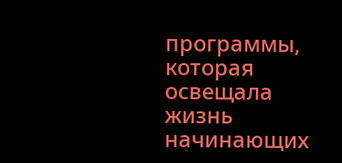программы, которая освещала жизнь начинающих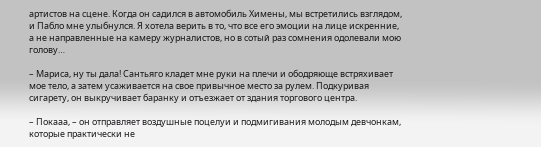артистов на сцене. Когда он садился в автомобиль Химены, мы встретились взглядом, и Пабло мне улыбнулся. Я хотела верить в то, что все его эмоции на лице искренние, а не направленные на камеру журналистов, но в сотый раз сомнения одолевали мою голову…

– Мариса, ну ты дала! Сантьяго кладет мне руки на плечи и ободряюще встряхивает мое тело, а затем усаживается на свое привычное место за рулем. Подкуривая сигарету, он выкручивает баранку и отъезжает от здания торгового центра.

– Покааа, – он отправляет воздушные поцелуи и подмигивания молодым девчонкам, которые практически не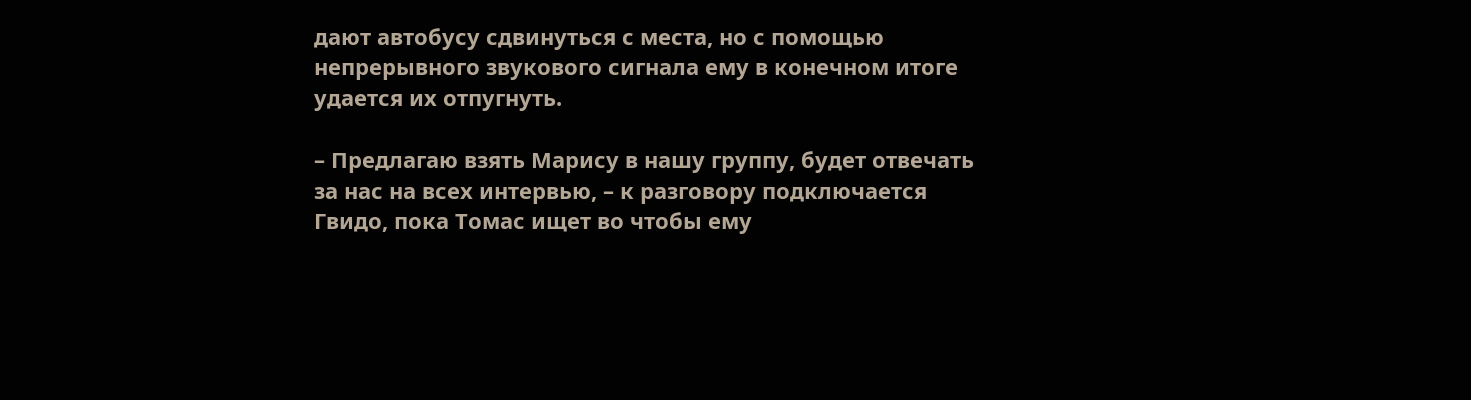дают автобусу сдвинуться с места, но с помощью непрерывного звукового сигнала ему в конечном итоге удается их отпугнуть.

– Предлагаю взять Марису в нашу группу, будет отвечать за нас на всех интервью, – к разговору подключается Гвидо, пока Томас ищет во чтобы ему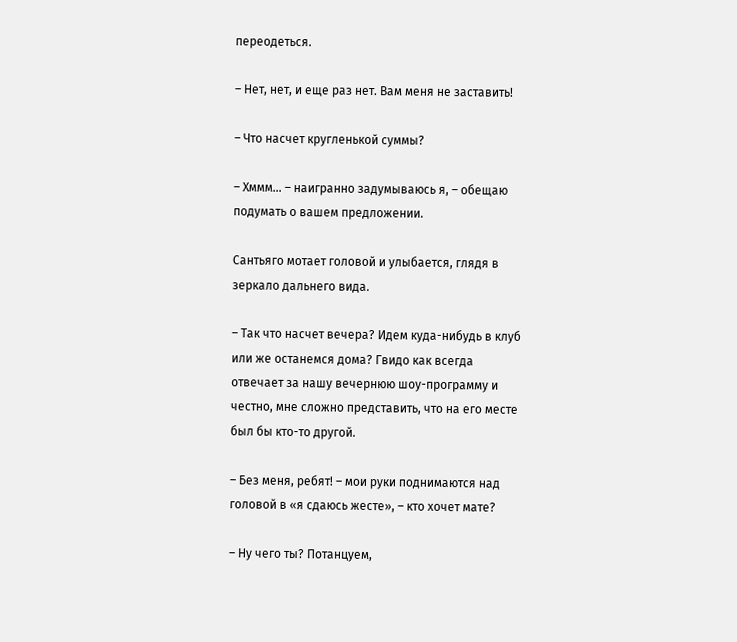переодеться.

– Нет, нет, и еще раз нет. Вам меня не заставить!

– Что насчет кругленькой суммы?

– Хммм… – наигранно задумываюсь я, – обещаю подумать о вашем предложении.

Сантьяго мотает головой и улыбается, глядя в зеркало дальнего вида.

– Так что насчет вечера? Идем куда-нибудь в клуб или же останемся дома? Гвидо как всегда отвечает за нашу вечернюю шоу-программу и честно, мне сложно представить, что на его месте был бы кто-то другой.

– Без меня, ребят! – мои руки поднимаются над головой в «я сдаюсь жесте», – кто хочет мате?

– Ну чего ты? Потанцуем,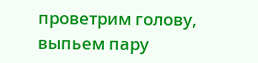проветрим голову, выпьем пару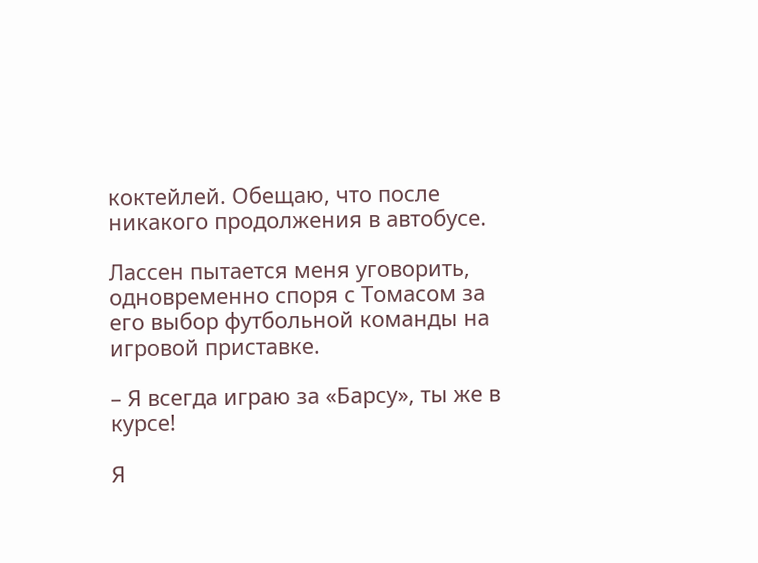коктейлей. Обещаю, что после никакого продолжения в автобусе.

Лассен пытается меня уговорить, одновременно споря с Томасом за его выбор футбольной команды на игровой приставке.

– Я всегда играю за «Барсу», ты же в курсе!

Я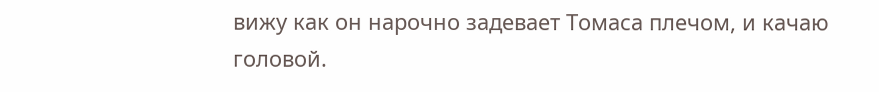вижу как он нарочно задевает Томаса плечом, и качаю головой.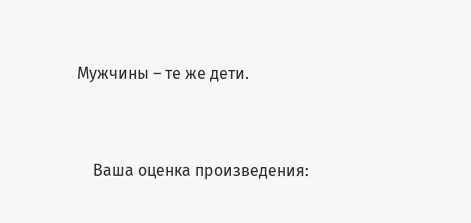Мужчины – те же дети.


    Ваша оценка произведения: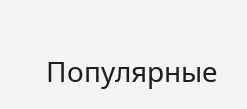Популярные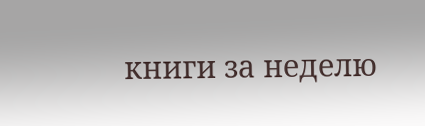книги за неделю